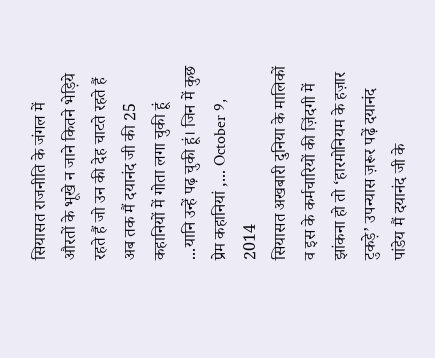सियासत राजनीति के जंगल में औरतों के भूखे न जाने कितने भेड़िये रहते हैं जो उन की देह चाटते रहते हैं अब तक मैं दयानंद जी की 25 कहानियों में गोता लगा चुकी हूं ...यानि उन्हें पढ़ चुकी हूं। जिन में कुछ प्रेम कहानियां ,... October 9, 2014
सियासत अखबारी दुनिया के मालिकों व इस के कर्मचारियों की ज़िंदगी में झांकना हो तो ‘हारमोनियम के हज़ार टुकड़े’ उपन्यास ज़रूर पढ़ें दयानंद पांडेय मैं दयानंद जी के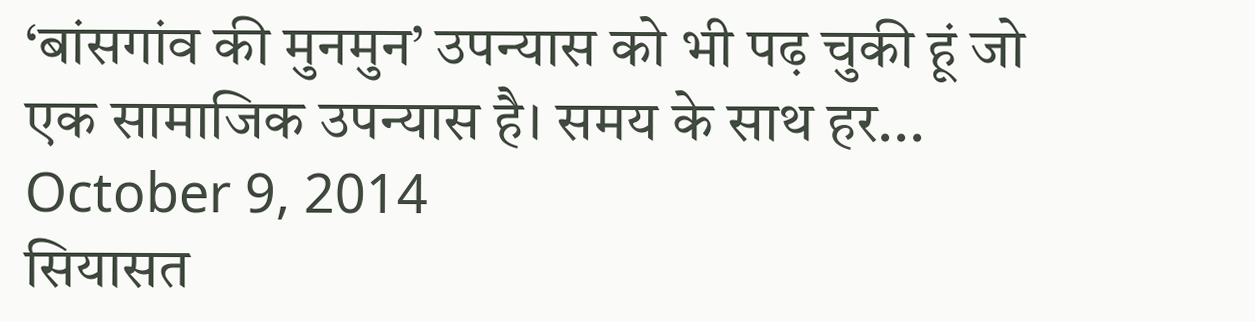‘बांसगांव की मुनमुन’ उपन्यास को भी पढ़ चुकी हूं जो एक सामाजिक उपन्यास है। समय के साथ हर... October 9, 2014
सियासत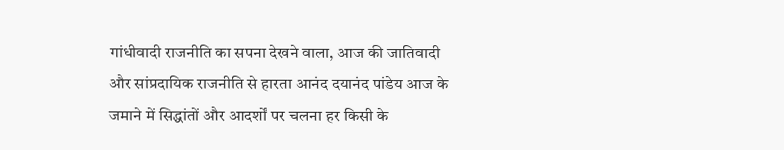गांधीवादी राजनीति का सपना देखने वाला, आज की जातिवादी और सांप्रदायिक राजनीति से हारता आनंद दयानंद पांडेय आज के जमाने में सिद्धांतों और आदर्शों पर चलना हर किसी के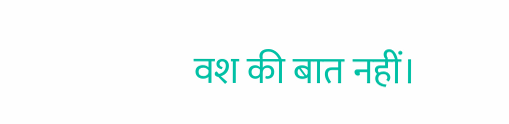वश की बात नहीं।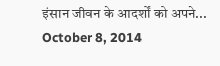इंसान जीवन के आदर्शों को अपने... October 8, 2014